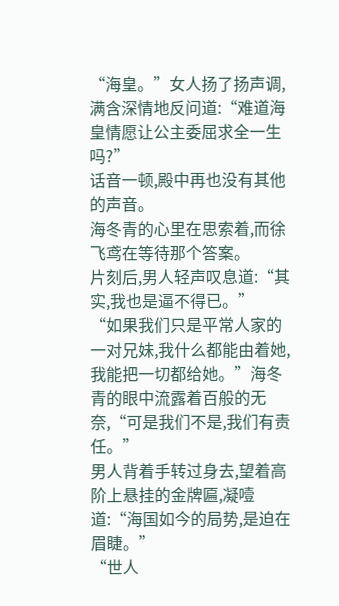“海皇。”女人扬了扬声调,满含深情地反问道:“难道海皇情愿让公主委屈求全一生吗?”
话音一顿,殿中再也没有其他的声音。
海冬青的心里在思索着,而徐飞鸢在等待那个答案。
片刻后,男人轻声叹息道:“其实,我也是逼不得已。”
“如果我们只是平常人家的一对兄妹,我什么都能由着她,我能把一切都给她。”海冬青的眼中流露着百般的无奈,“可是我们不是,我们有责任。”
男人背着手转过身去,望着高阶上悬挂的金牌匾,凝噎道:“海国如今的局势,是迫在眉睫。”
“世人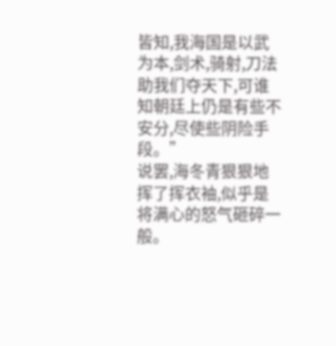皆知,我海国是以武为本,剑术,骑射,刀法助我们夺天下,可谁知朝廷上仍是有些不安分,尽使些阴险手段。”
说罢,海冬青狠狠地挥了挥衣袖,似乎是将满心的怒气砸碎一般。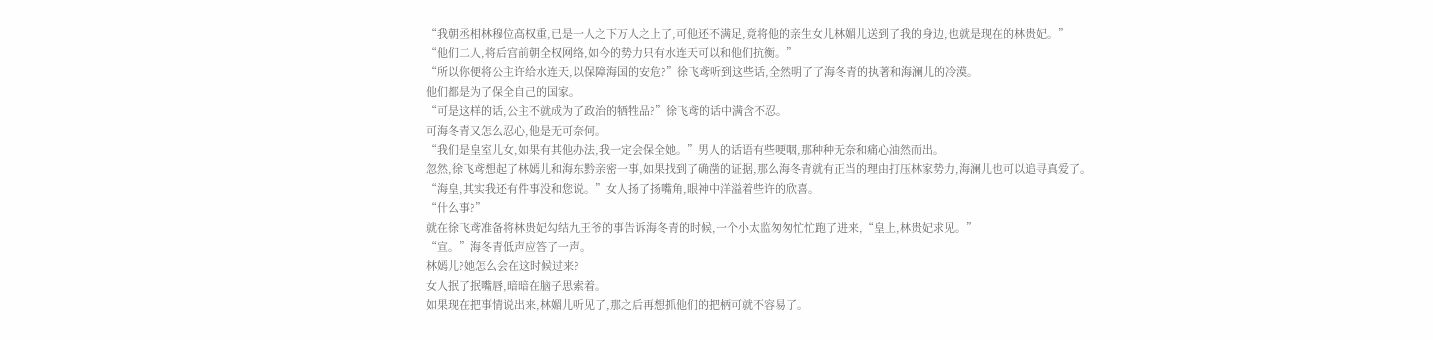“我朝丞相林穆位高权重,已是一人之下万人之上了,可他还不满足,竟将他的亲生女儿林媚儿送到了我的身边,也就是现在的林贵妃。”
“他们二人,将后宫前朝全权网络,如今的势力只有水连天可以和他们抗衡。”
“所以你便将公主许给水连天,以保障海国的安危?”徐飞鸢听到这些话,全然明了了海冬青的执著和海澜儿的冷漠。
他们都是为了保全自己的国家。
“可是这样的话,公主不就成为了政治的牺牲品?”徐飞鸢的话中满含不忍。
可海冬青又怎么忍心,他是无可奈何。
“我们是皇室儿女,如果有其他办法,我一定会保全她。”男人的话语有些哽咽,那种种无奈和痛心油然而出。
忽然,徐飞鸢想起了林嫣儿和海东黔亲密一事,如果找到了确凿的证据,那么海冬青就有正当的理由打压林家势力,海澜儿也可以追寻真爱了。
“海皇,其实我还有件事没和您说。”女人扬了扬嘴角,眼神中洋溢着些许的欣喜。
“什么事?”
就在徐飞鸢准备将林贵妃勾结九王爷的事告诉海冬青的时候,一个小太监匆匆忙忙跑了进来,“皇上,林贵妃求见。”
“宣。”海冬青低声应答了一声。
林嫣儿?她怎么会在这时候过来?
女人抿了抿嘴唇,暗暗在脑子思索着。
如果现在把事情说出来,林媚儿听见了,那之后再想抓他们的把柄可就不容易了。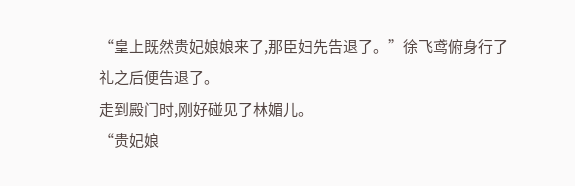“皇上既然贵妃娘娘来了,那臣妇先告退了。”徐飞鸢俯身行了礼之后便告退了。
走到殿门时,刚好碰见了林媚儿。
“贵妃娘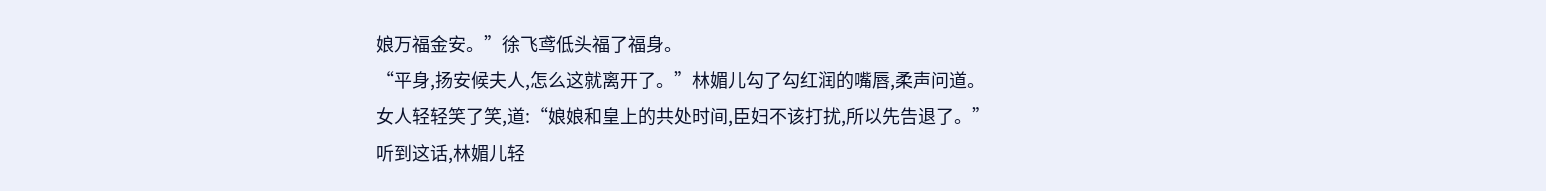娘万福金安。”徐飞鸢低头福了福身。
“平身,扬安候夫人,怎么这就离开了。”林媚儿勾了勾红润的嘴唇,柔声问道。
女人轻轻笑了笑,道:“娘娘和皇上的共处时间,臣妇不该打扰,所以先告退了。”
听到这话,林媚儿轻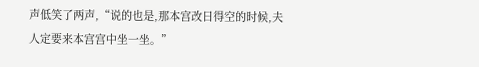声低笑了两声,“说的也是,那本宫改日得空的时候,夫人定要来本宫宫中坐一坐。”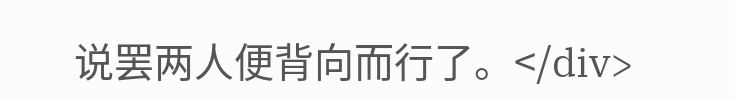说罢两人便背向而行了。</div>